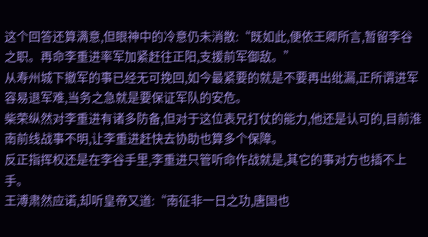这个回答还算满意,但眼神中的冷意仍未消散:“既如此,便依王卿所言,暂留李谷之职。再命李重进率军加紧赶往正阳,支援前军御敌。”
从寿州城下撤军的事已经无可挽回,如今最紧要的就是不要再出纰漏,正所谓进军容易退军难,当务之急就是要保证军队的安危。
柴荣纵然对李重进有诸多防备,但对于这位表兄打仗的能力,他还是认可的,目前淮南前线战事不明,让李重进赶快去协助也算多个保障。
反正指挥权还是在李谷手里,李重进只管听命作战就是,其它的事对方也插不上手。
王溥肃然应诺,却听皇帝又道:“南征非一日之功,唐国也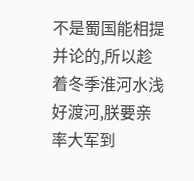不是蜀国能相提并论的,所以趁着冬季淮河水浅好渡河,朕要亲率大军到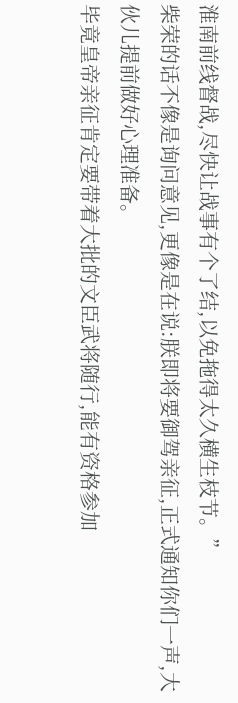淮南前线督战,尽快让战事有个了结,以免拖得太久横生枝节。”
柴荣的话不像是询问意见,更像是在说:朕即将要御驾亲征,正式通知你们一声,大伙儿提前做好心理准备。
毕竟皇帝亲征肯定要带着大批的文臣武将随行,能有资格参加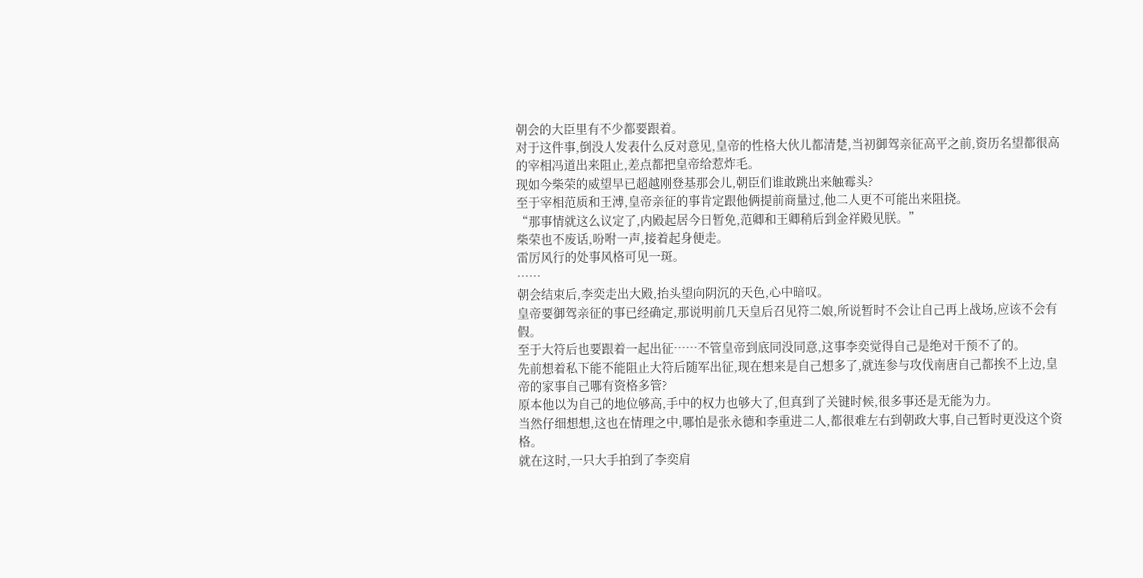朝会的大臣里有不少都要跟着。
对于这件事,倒没人发表什么反对意见,皇帝的性格大伙儿都清楚,当初御驾亲征高平之前,资历名望都很高的宰相冯道出来阻止,差点都把皇帝给惹炸毛。
现如今柴荣的威望早已超越刚登基那会儿,朝臣们谁敢跳出来触霉头?
至于宰相范质和王溥,皇帝亲征的事肯定跟他俩提前商量过,他二人更不可能出来阻挠。
“那事情就这么议定了,内殿起居今日暂免,范卿和王卿稍后到金祥殿见朕。”
柴荣也不废话,吩咐一声,接着起身便走。
雷厉风行的处事风格可见一斑。
……
朝会结束后,李奕走出大殿,抬头望向阴沉的天色,心中暗叹。
皇帝要御驾亲征的事已经确定,那说明前几天皇后召见符二娘,所说暂时不会让自己再上战场,应该不会有假。
至于大符后也要跟着一起出征……不管皇帝到底同没同意,这事李奕觉得自己是绝对干预不了的。
先前想着私下能不能阻止大符后随军出征,现在想来是自己想多了,就连参与攻伐南唐自己都挨不上边,皇帝的家事自己哪有资格多管?
原本他以为自己的地位够高,手中的权力也够大了,但真到了关键时候,很多事还是无能为力。
当然仔细想想,这也在情理之中,哪怕是张永德和李重进二人,都很难左右到朝政大事,自己暂时更没这个资格。
就在这时,一只大手拍到了李奕肩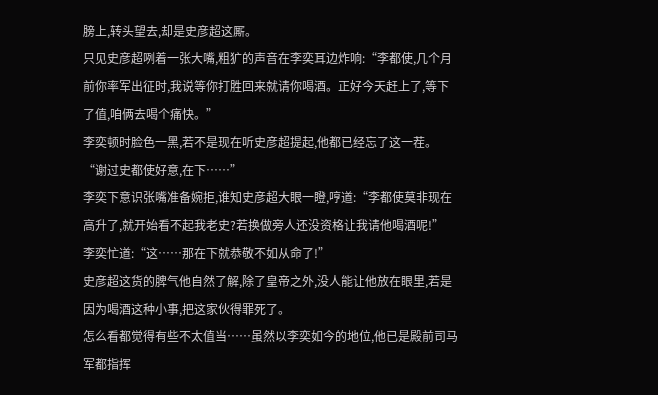膀上,转头望去,却是史彦超这厮。
只见史彦超咧着一张大嘴,粗犷的声音在李奕耳边炸响:“李都使,几个月前你率军出征时,我说等你打胜回来就请你喝酒。正好今天赶上了,等下了值,咱俩去喝个痛快。”
李奕顿时脸色一黑,若不是现在听史彦超提起,他都已经忘了这一茬。
“谢过史都使好意,在下……”
李奕下意识张嘴准备婉拒,谁知史彦超大眼一瞪,哼道:“李都使莫非现在高升了,就开始看不起我老史?若换做旁人还没资格让我请他喝酒呢!”
李奕忙道:“这……那在下就恭敬不如从命了!”
史彦超这货的脾气他自然了解,除了皇帝之外,没人能让他放在眼里,若是因为喝酒这种小事,把这家伙得罪死了。
怎么看都觉得有些不太值当……虽然以李奕如今的地位,他已是殿前司马军都指挥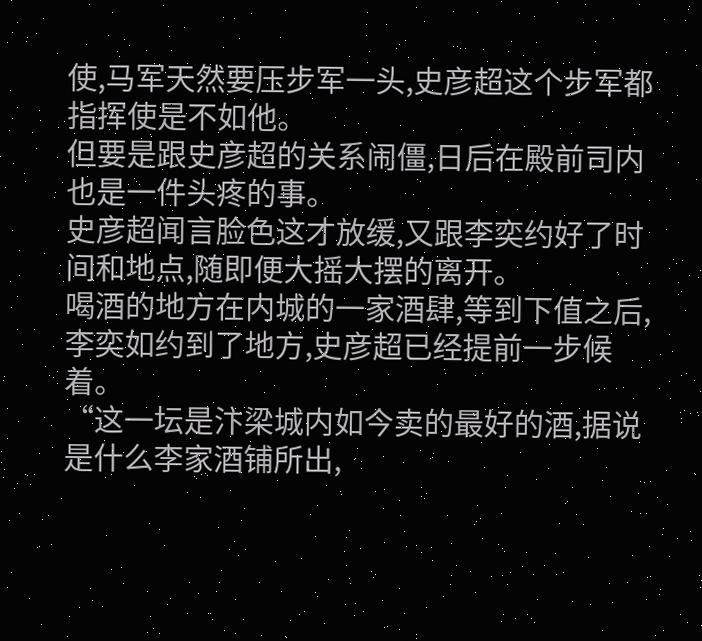使,马军天然要压步军一头,史彦超这个步军都指挥使是不如他。
但要是跟史彦超的关系闹僵,日后在殿前司内也是一件头疼的事。
史彦超闻言脸色这才放缓,又跟李奕约好了时间和地点,随即便大摇大摆的离开。
喝酒的地方在内城的一家酒肆,等到下值之后,李奕如约到了地方,史彦超已经提前一步候着。
“这一坛是汴梁城内如今卖的最好的酒,据说是什么李家酒铺所出,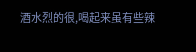酒水烈的很,喝起来虽有些辣